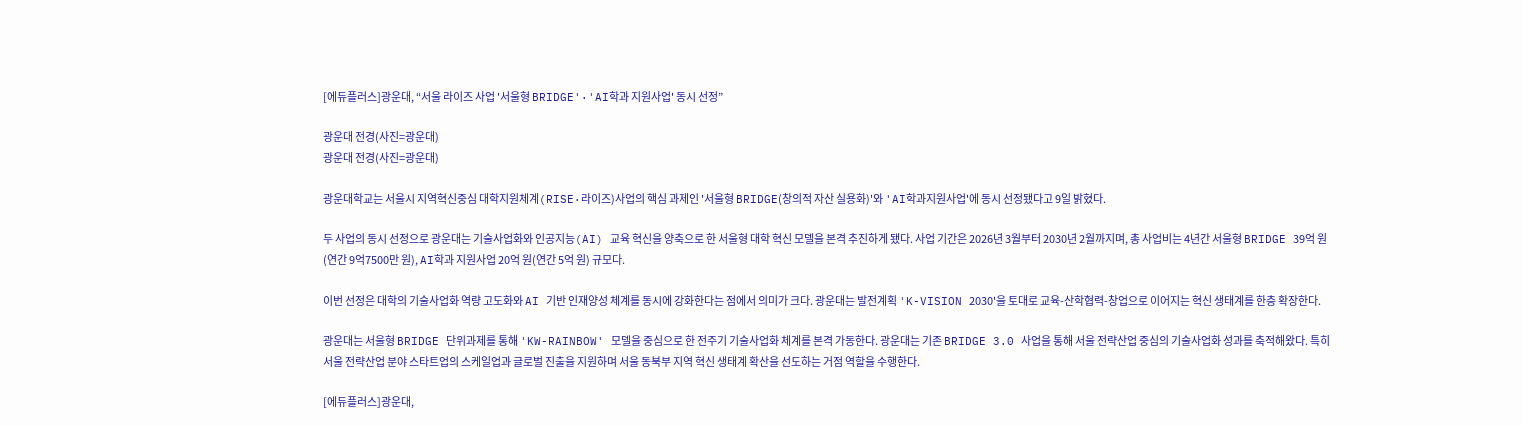[에듀플러스]광운대, “서울 라이즈 사업 '서울형 BRIDGE'·'AI학과 지원사업' 동시 선정”

광운대 전경(사진=광운대)
광운대 전경(사진=광운대)

광운대학교는 서울시 지역혁신중심 대학지원체계(RISE·라이즈)사업의 핵심 과제인 '서울형 BRIDGE(창의적 자산 실용화)'와 'AI학과지원사업'에 동시 선정됐다고 9일 밝혔다.

두 사업의 동시 선정으로 광운대는 기술사업화와 인공지능(AI) 교육 혁신을 양축으로 한 서울형 대학 혁신 모델을 본격 추진하게 됐다. 사업 기간은 2026년 3월부터 2030년 2월까지며, 총 사업비는 4년간 서울형 BRIDGE 39억 원(연간 9억7500만 원), AI학과 지원사업 20억 원(연간 5억 원) 규모다.

이번 선정은 대학의 기술사업화 역량 고도화와 AI 기반 인재양성 체계를 동시에 강화한다는 점에서 의미가 크다. 광운대는 발전계획 'K-VISION 2030'을 토대로 교육-산학협력-창업으로 이어지는 혁신 생태계를 한층 확장한다.

광운대는 서울형 BRIDGE 단위과제를 통해 'KW-RAINBOW' 모델을 중심으로 한 전주기 기술사업화 체계를 본격 가동한다. 광운대는 기존 BRIDGE 3.0 사업을 통해 서울 전략산업 중심의 기술사업화 성과를 축적해왔다. 특히 서울 전략산업 분야 스타트업의 스케일업과 글로벌 진출을 지원하며 서울 동북부 지역 혁신 생태계 확산을 선도하는 거점 역할을 수행한다.

[에듀플러스]광운대,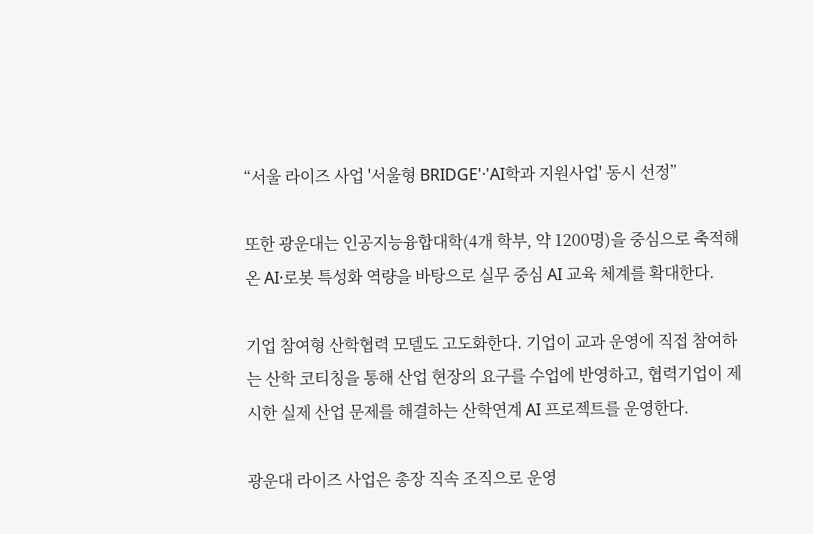“서울 라이즈 사업 '서울형 BRIDGE'·'AI학과 지원사업' 동시 선정”

또한 광운대는 인공지능융합대학(4개 학부, 약 1200명)을 중심으로 축적해온 AI·로봇 특성화 역량을 바탕으로 실무 중심 AI 교육 체계를 확대한다.

기업 참여형 산학협력 모델도 고도화한다. 기업이 교과 운영에 직접 참여하는 산학 코티칭을 통해 산업 현장의 요구를 수업에 반영하고, 협력기업이 제시한 실제 산업 문제를 해결하는 산학연계 AI 프로젝트를 운영한다.

광운대 라이즈 사업은 총장 직속 조직으로 운영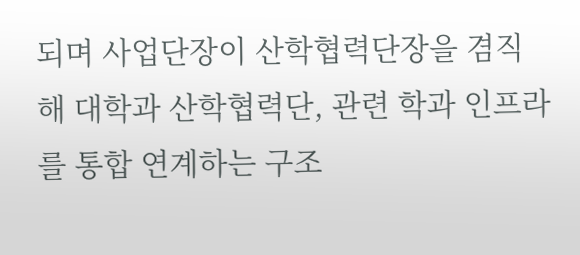되며 사업단장이 산학협력단장을 겸직해 대학과 산학협력단, 관련 학과 인프라를 통합 연계하는 구조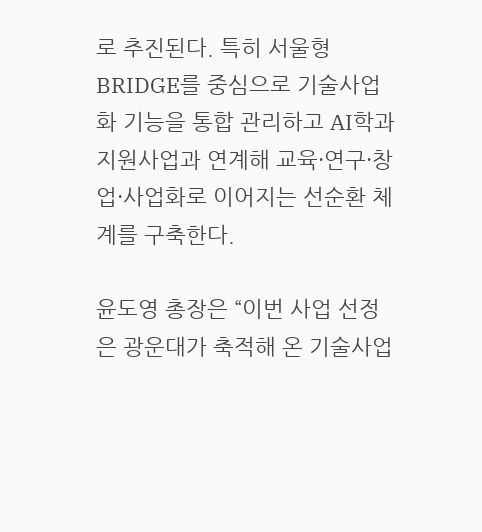로 추진된다. 특히 서울형 BRIDGE를 중심으로 기술사업화 기능을 통합 관리하고 AI학과지원사업과 연계해 교육·연구·창업·사업화로 이어지는 선순환 체계를 구축한다.

윤도영 총장은 “이번 사업 선정은 광운대가 축적해 온 기술사업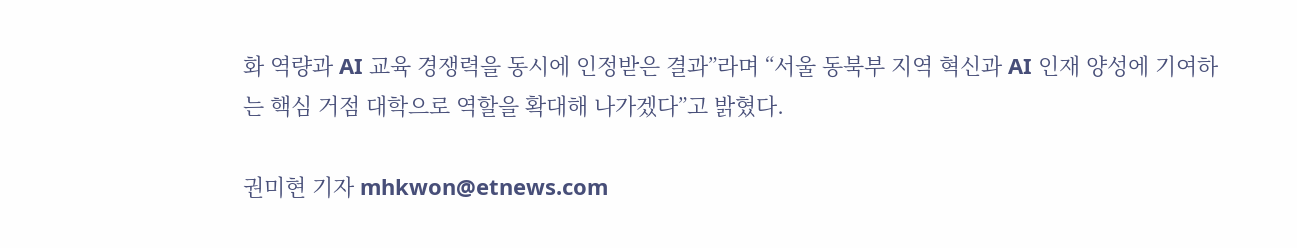화 역량과 AI 교육 경쟁력을 동시에 인정받은 결과”라며 “서울 동북부 지역 혁신과 AI 인재 양성에 기여하는 핵심 거점 대학으로 역할을 확대해 나가겠다”고 밝혔다.

권미현 기자 mhkwon@etnews.com